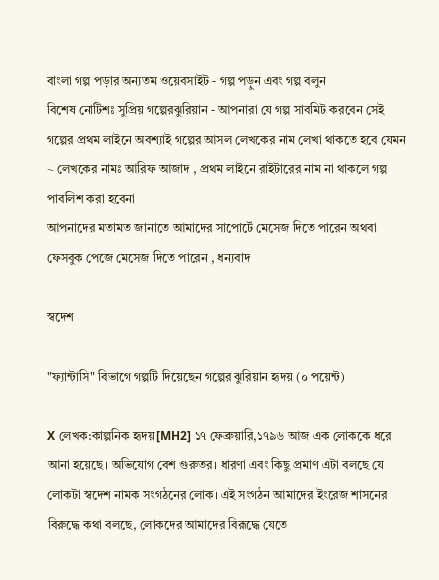বাংলা গল্প পড়ার অন্যতম ওয়েবসাইট - গল্প পড়ুন এবং গল্প বলুন
বিশেষ নোটিশঃ সুপ্রিয় গল্পেরঝুরিয়ান - আপনারা যে গল্প সাবমিট করবেন সেই গল্পের প্রথম লাইনে অবশ্যাই গল্পের আসল লেখকের নাম লেখা থাকতে হবে যেমন ~ লেখকের নামঃ আরিফ আজাদ , প্রথম লাইনে রাইটারের নাম না থাকলে গল্প পাবলিশ করা হবেনা
আপনাদের মতামত জানাতে আমাদের সাপোর্টে মেসেজ দিতে পারেন অথবা ফেসবুক পেজে মেসেজ দিতে পারেন , ধন্যবাদ

স্বদেশ

"ফ্যান্টাসি" বিভাগে গল্পটি দিয়েছেন গল্পের ঝুরিয়ান হৃদয় (০ পয়েন্ট)

X লেখক:কাল্পনিক হৃদয়[MH2] ১৭ ফেব্রুয়ারি,১৭৯৬ আজ এক লোককে ধরে আনা হয়েছে। অভিযোগ বেশ গুরুতর। ধারণা এবং কিছু প্রমাণ এটা বলছে যে লোকটা স্বদেশ নামক সংগঠনের লোক। এই সংগঠন আমাদের ইংরেজ শাসনের বিরুদ্ধে কথা বলছে, লোকদের আমাদের বিরূদ্ধে যেতে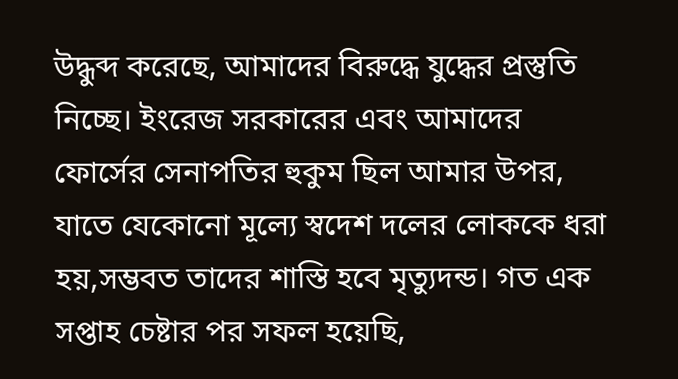উদ্ধুব্দ করেছে, আমাদের বিরুদ্ধে যুদ্ধের প্রস্তুতি নিচ্ছে। ইংরেজ সরকারের এবং আমাদের ফোর্সের সেনাপতির হুকুম ছিল আমার উপর, যাতে যেকোনো মূল্যে স্বদেশ দলের লোককে ধরা হয়,সম্ভবত তাদের শাস্তি হবে মৃত্যুদন্ড। গত এক সপ্তাহ চেষ্টার পর সফল হয়েছি,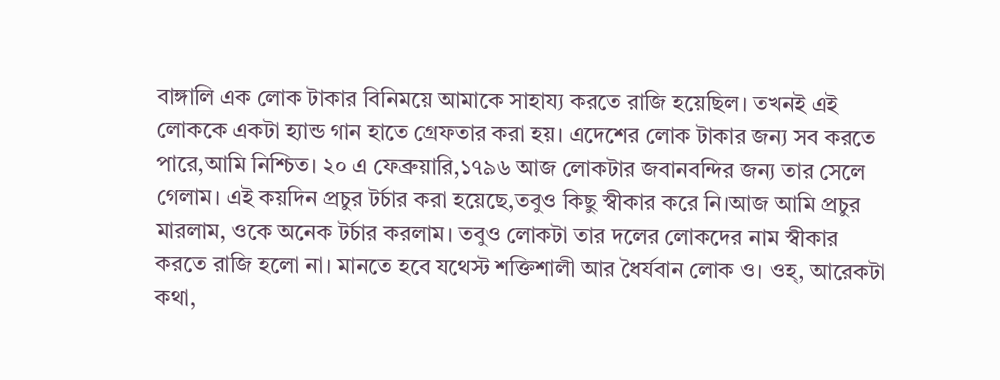বাঙ্গালি এক লোক টাকার বিনিময়ে আমাকে সাহায্য করতে রাজি হয়েছিল। তখনই এই লোককে একটা হ্যান্ড গান হাতে গ্রেফতার করা হয়। এদেশের লোক টাকার জন্য সব করতে পারে,আমি নিশ্চিত। ২০ এ ফেব্রুয়ারি,১৭৯৬ আজ লোকটার জবানবন্দির জন্য তার সেলে গেলাম। এই কয়দিন প্রচুর টর্চার করা হয়েছে,তবুও কিছু স্বীকার করে নি।আজ আমি প্রচুর মারলাম, ওকে অনেক টর্চার করলাম। তবুও লোকটা তার দলের লোকদের নাম স্বীকার করতে রাজি হলো না। মানতে হবে যথেস্ট শক্তিশালী আর ধৈর্যবান লোক ও। ওহ্, আরেকটা কথা,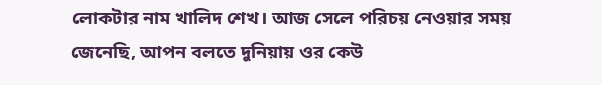লোকটার নাম খালিদ শেখ। আজ সেলে পরিচয় নেওয়ার সময় জেনেছি, আপন বলতে দুনিয়ায় ওর কেউ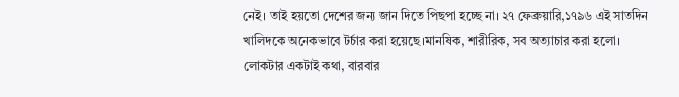নেই। তাই হয়তো দেশের জন্য জান দিতে পিছপা হচ্ছে না। ২৭ ফেব্রুয়ারি,১৭৯৬ এই সাতদিন খালিদকে অনেকভাবে টর্চার করা হয়েছে।মানষিক, শারীরিক, সব অত্যাচার করা হলো। লোকটার একটাই কথা, বারবার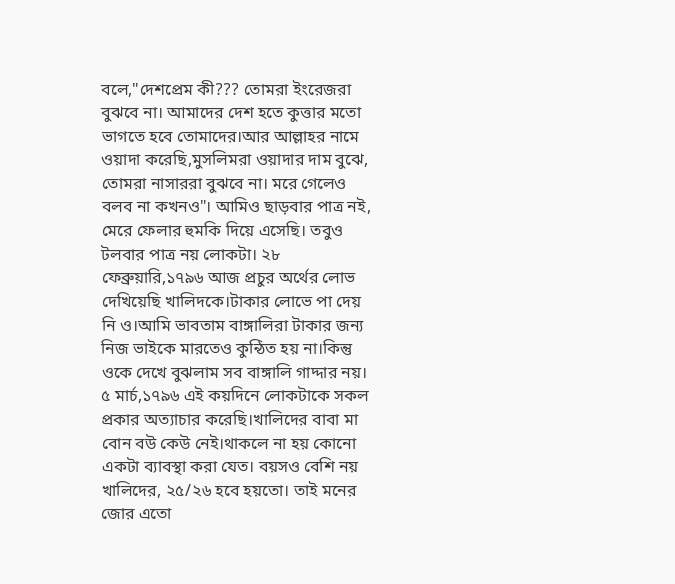বলে,"দেশপ্রেম কী??? তোমরা ইংরেজরা বুঝবে না। আমাদের দেশ হতে কুত্তার মতো ভাগতে হবে তোমাদের।আর আল্লাহর নামে ওয়াদা করেছি,মুসলিমরা ওয়াদার দাম বুঝে, তোমরা নাসাররা বুঝবে না। মরে গেলেও বলব না কখনও"। আমিও ছাড়বার পাত্র নই, মেরে ফেলার হুমকি দিয়ে এসেছি। তবুও টলবার পাত্র নয় লোকটা। ২৮ ফেব্রুয়ারি,১৭৯৬ আজ প্রচুর অর্থের লোভ দেখিয়েছি খালিদকে।টাকার লোভে পা দেয় নি ও।আমি ভাবতাম বাঙ্গালিরা টাকার জন্য নিজ ভাইকে মারতেও কুন্ঠিত হয় না।কিন্তু ওকে দেখে বুঝলাম সব বাঙ্গালি গাদ্দার নয়। ৫ মার্চ,১৭৯৬ এই কয়দিনে লোকটাকে সকল প্রকার অত্যাচার করেছি।খালিদের বাবা মা বোন বউ কেউ নেই।থাকলে না হয় কোনো একটা ব্যাবস্থা করা যেত। বয়সও বেশি নয় খালিদের, ২৫/২৬ হবে হয়তো। তাই মনের জোর এতো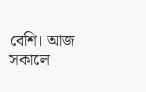বেশি। আজ সকালে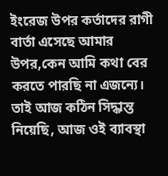ইংরেজ উপর কর্তাদের রাগী বার্তা এসেছে আমার উপর,কেন আমি কথা বের করতে পারছি না এজন্যে। তাই আজ কঠিন সিদ্ধান্ত নিয়েছি, আজ ওই ব্যাবস্থা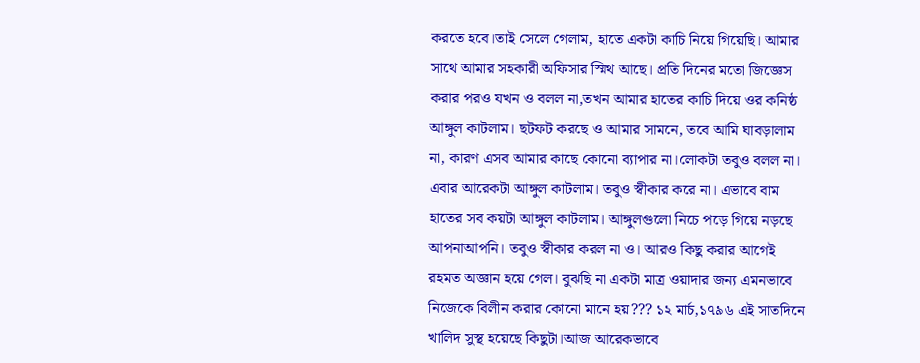করতে হবে।তাই সেলে গেলাম, হাতে একটা কাচি নিয়ে গিয়েছি। আমার সাথে আমার সহকারী অফিসার স্মিথ আছে। প্রতি দিনের মতো জিজ্ঞেস করার পরও যখন ও বলল না,তখন আমার হাতের কাচি দিয়ে ওর কনিষ্ঠ আঙ্গুল কাটলাম। ছটফট করছে ও আমার সামনে, তবে আমি ঘাবড়ালাম না, কারণ এসব আমার কাছে কোনো ব্যাপার না।লোকটা তবুও বলল না। এবার আরেকটা আঙ্গুল কাটলাম। তবুও স্বীকার করে না। এভাবে বাম হাতের সব কয়টা আঙ্গুল কাটলাম। আঙ্গুলগুলো নিচে পড়ে গিয়ে নড়ছে আপনাআপনি। তবুও স্বীকার করল না ও। আরও কিছু করার আগেই রহমত অজ্ঞান হয়ে গেল। বুঝছি না একটা মাত্র ওয়াদার জন্য এমনভাবে নিজেকে বিলীন করার কোনো মানে হয়??? ১২ মার্চ,১৭৯৬ এই সাতদিনে খালিদ সুস্থ হয়েছে কিছুটা।আজ আরেকভাবে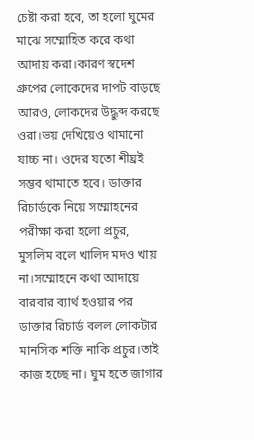চেষ্টা করা হবে, তা হলো ঘুমের মাঝে সম্মোহিত করে কথা আদায় করা।কারণ স্বদেশ গ্রুপের লোকেদের দাপট বাড়ছে আরও, লোকদের উদ্ধুব্দ করছে ওরা।ভয় দেখিয়েও থামানো যাচ্চ না। ওদের যতো শীঘ্রই সম্ভব থামাতে হবে। ডাক্তার রিচার্ডকে নিয়ে সম্মোহনের পরীক্ষা করা হলো প্রচুর, মুসলিম বলে খালিদ মদও খায় না।সম্মোহনে কথা আদায়ে বারবার ব্যার্থ হওয়ার পর ডাক্তার রিচার্ড বলল লোকটার মানসিক শক্তি নাকি প্রচুর।তাই কাজ হচ্ছে না। ঘুম হতে জাগার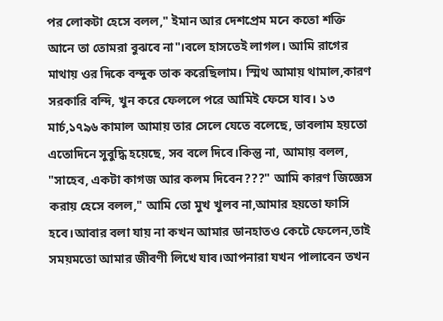পর লোকটা হেসে বলল," ইমান আর দেশপ্রেম মনে কতো শক্তি আনে তা তোমরা বুঝবে না"।বলে হাসতেই লাগল। আমি রাগের মাথায় ওর দিকে বন্দুক তাক করেছিলাম। স্মিথ আমায় থামাল,কারণ সরকারি বন্দি, খুন করে ফেললে পরে আমিই ফেসে যাব। ১৩ মার্চ,১৭৯৬ কামাল আমায় তার সেলে যেতে বলেছে, ভাবলাম হয়তো এতোদিনে সুবুদ্ধি হয়েছে, সব বলে দিবে।কিন্তু না, আমায় বলল, "সাহেব, একটা কাগজ আর কলম দিবেন???" আমি কারণ জিজ্ঞেস করায় হেসে বলল," আমি তো মুখ খুলব না,আমার হয়তো ফাসি হবে।আবার বলা যায় না কখন আমার ডানহাতও কেটে ফেলেন,তাই সময়মতো আমার জীবণী লিখে যাব।আপনারা যখন পালাবেন তখন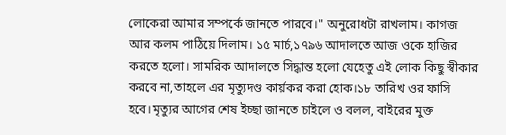লোকেরা আমার সম্পর্কে জানতে পারবে।" অনুরোধটা রাখলাম। কাগজ আর কলম পাঠিয়ে দিলাম। ১৫ মার্চ,১৭৯৬ আদালতে আজ ওকে হাজির করতে হলো। সামরিক আদালতে সিদ্ধান্ত হলো যেহেতু এই লোক কিছু স্বীকার করবে না,তাহলে এর মৃত্যুদণ্ড কার্য়কর করা হোক।১৮ তারিখ ওর ফাসি হবে।মৃত্যুর আগের শেষ ইচ্ছা জানতে চাইলে ও বলল, বাইরের মুক্ত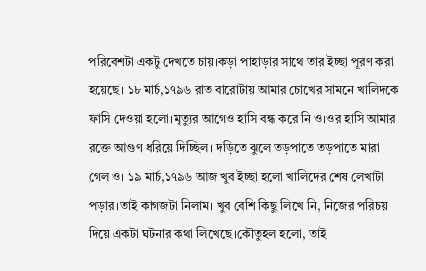পরিবেশটা একটু দেখতে চায়।কড়া পাহাড়ার সাথে তার ইচ্ছা পূরণ করা হয়েছে। ১৮ মার্চ,১৭৯৬ রাত বারোটায় আমার চোখের সামনে খালিদকে ফাসি দেওয়া হলো।মৃত্যুর আগেও হাসি বন্ধ করে নি ও।ওর হাসি আমার রক্তে আগুণ ধরিয়ে দিচ্ছিল। দড়িতে ঝুলে তড়পাতে তড়পাতে মারা গেল ও। ১৯ মার্চ,১৭৯৬ আজ খুব ইচ্ছা হলো খালিদের শেষ লেখাটা পড়ার।তাই কাগজটা নিলাম। খুব বেশি কিছু লিখে নি, নিজের পরিচয় দিয়ে একটা ঘটনার কথা লিখেছে।কৌতুহল হলো, তাই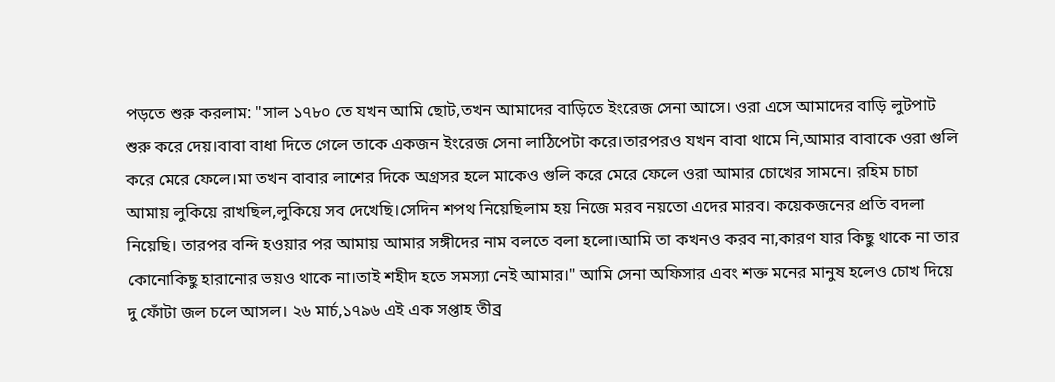পড়তে শুরু করলাম: "সাল ১৭৮০ তে যখন আমি ছোট,তখন আমাদের বাড়িতে ইংরেজ সেনা আসে। ওরা এসে আমাদের বাড়ি লুটপাট শুরু করে দেয়।বাবা বাধা দিতে গেলে তাকে একজন ইংরেজ সেনা লাঠিপেটা করে।তারপরও যখন বাবা থামে নি,আমার বাবাকে ওরা গুলি করে মেরে ফেলে।মা তখন বাবার লাশের দিকে অগ্রসর হলে মাকেও গুলি করে মেরে ফেলে ওরা আমার চোখের সামনে। রহিম চাচা আমায় লুকিয়ে রাখছিল,লুকিয়ে সব দেখেছি।সেদিন শপথ নিয়েছিলাম হয় নিজে মরব নয়তো এদের মারব। কয়েকজনের প্রতি বদলা নিয়েছি। তারপর বন্দি হওয়ার পর আমায় আমার সঙ্গীদের নাম বলতে বলা হলো।আমি তা কখনও করব না,কারণ যার কিছু থাকে না তার কোনোকিছু হারানোর ভয়ও থাকে না।তাই শহীদ হতে সমস্যা নেই আমার।" আমি সেনা অফিসার এবং শক্ত মনের মানুষ হলেও চোখ দিয়ে দু ফোঁটা জল চলে আসল। ২৬ মার্চ,১৭৯৬ এই এক সপ্তাহ তীব্র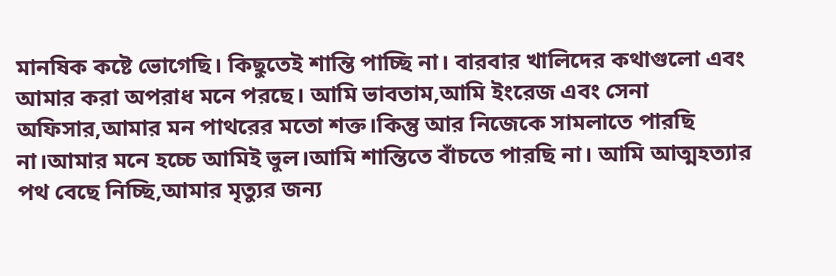মানষিক কষ্টে ভোগেছি। কিছুতেই শান্তি পাচ্ছি না। বারবার খালিদের কথাগুলো এবং আমার করা অপরাধ মনে পরছে। আমি ভাবতাম,আমি ইংরেজ এবং সেনা অফিসার,আমার মন পাথরের মতো শক্ত।কিন্তু আর নিজেকে সামলাতে পারছি না।আমার মনে হচ্চে আমিই ভুল।আমি শান্তিতে বাঁচতে পারছি না। আমি আত্মহত্যার পথ বেছে নিচ্ছি,আমার মৃত্যুর জন্য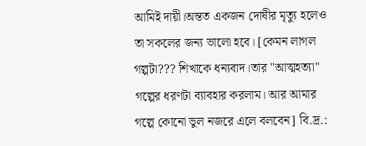আমিই দায়ী।অন্তত একজন দোষীর মৃত্যু হলেও তা সকলের জন্য ভালো হবে। [কেমন লাগল গল্পটা??? শিখাকে ধন্যবাদ।তার "আত্মহত্যা" গল্পের ধরণটা ব্যাবহার করলাম। আর আমার গল্পে কোনো ভুল নজরে এলে বলবেন] বি.দ্র.: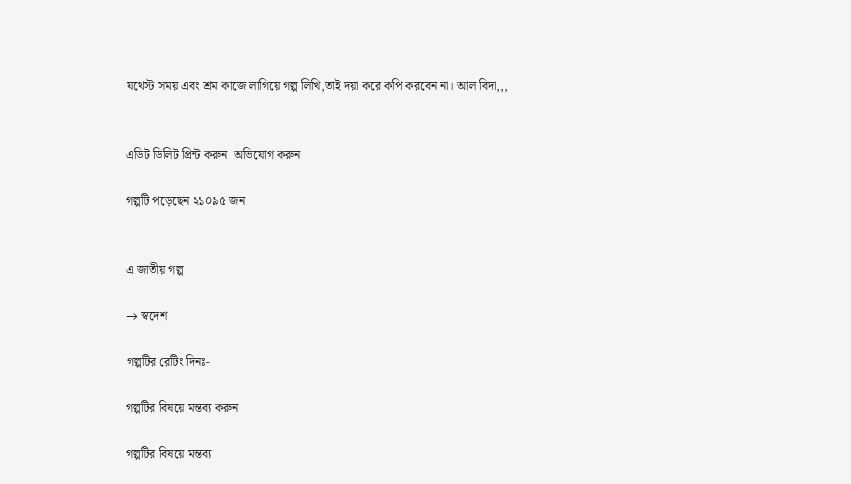যথেস্ট সময় এবং শ্রম কাজে লাগিয়ে গল্প লিখি,তাই দয়া করে কপি করবেন না। আল বিদা,,,


এডিট ডিলিট প্রিন্ট করুন  অভিযোগ করুন

গল্পটি পড়েছেন ২১০৯৫ জন


এ জাতীয় গল্প

→ স্বদেশ

গল্পটির রেটিং দিনঃ-

গল্পটির বিষয়ে মন্তব্য করুন

গল্পটির বিষয়ে মন্তব্য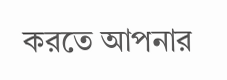করতে আপনার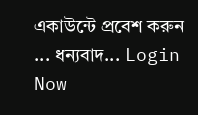একাউন্টে প্রবেশ করুন ... ধন্যবাদ... Login Now